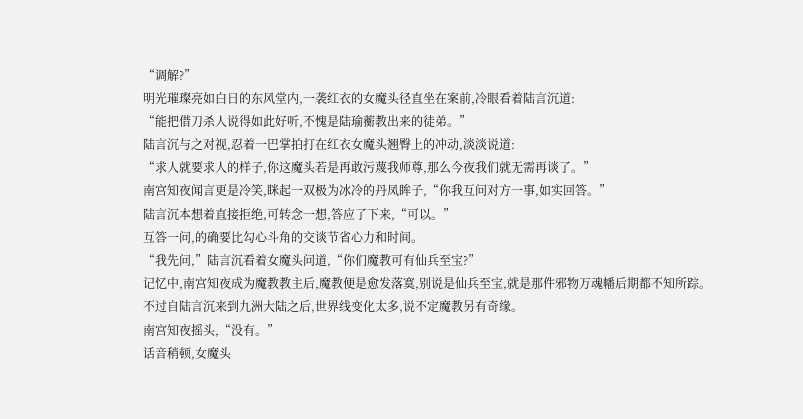“调解?”
明光璀璨亮如白日的东风堂内,一袭红衣的女魔头径直坐在案前,冷眼看着陆言沉道:
“能把借刀杀人说得如此好听,不愧是陆瑜蘅教出来的徒弟。”
陆言沉与之对视,忍着一巴掌拍打在红衣女魔头翘臀上的冲动,淡淡说道:
“求人就要求人的样子,你这魔头若是再敢污蔑我师尊,那么今夜我们就无需再谈了。”
南宫知夜闻言更是冷笑,眯起一双极为冰冷的丹凤眸子,“你我互问对方一事,如实回答。”
陆言沉本想着直接拒绝,可转念一想,答应了下来,“可以。”
互答一问,的确要比勾心斗角的交谈节省心力和时间。
“我先问,”陆言沉看着女魔头问道,“你们魔教可有仙兵至宝?”
记忆中,南宫知夜成为魔教教主后,魔教便是愈发落寞,别说是仙兵至宝,就是那件邪物万魂幡后期都不知所踪。
不过自陆言沉来到九洲大陆之后,世界线变化太多,说不定魔教另有奇缘。
南宫知夜摇头,“没有。”
话音稍顿,女魔头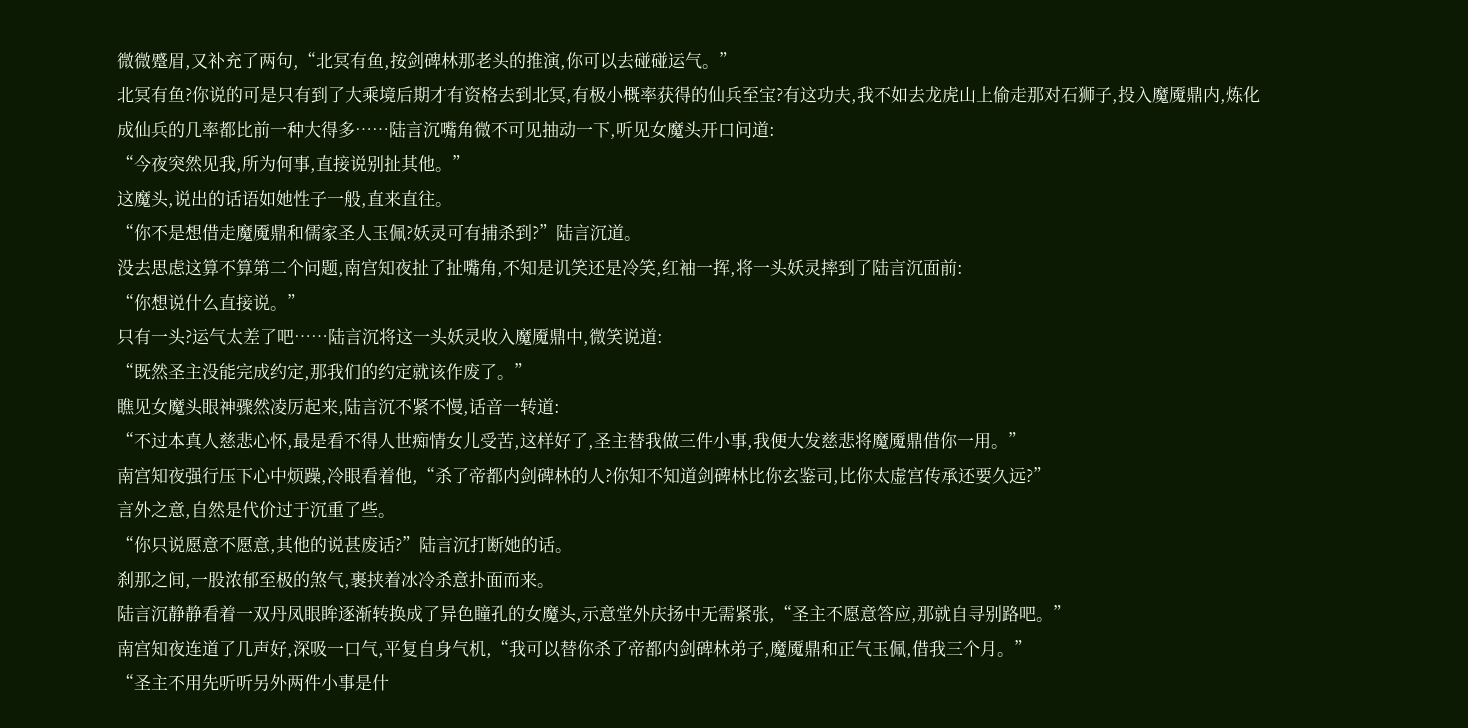微微蹙眉,又补充了两句,“北冥有鱼,按剑碑林那老头的推演,你可以去碰碰运气。”
北冥有鱼?你说的可是只有到了大乘境后期才有资格去到北冥,有极小概率获得的仙兵至宝?有这功夫,我不如去龙虎山上偷走那对石狮子,投入魔魇鼎内,炼化成仙兵的几率都比前一种大得多……陆言沉嘴角微不可见抽动一下,听见女魔头开口问道:
“今夜突然见我,所为何事,直接说别扯其他。”
这魔头,说出的话语如她性子一般,直来直往。
“你不是想借走魔魇鼎和儒家圣人玉佩?妖灵可有捕杀到?”陆言沉道。
没去思虑这算不算第二个问题,南宫知夜扯了扯嘴角,不知是讥笑还是冷笑,红袖一挥,将一头妖灵摔到了陆言沉面前:
“你想说什么直接说。”
只有一头?运气太差了吧……陆言沉将这一头妖灵收入魔魇鼎中,微笑说道:
“既然圣主没能完成约定,那我们的约定就该作废了。”
瞧见女魔头眼神骤然凌厉起来,陆言沉不紧不慢,话音一转道:
“不过本真人慈悲心怀,最是看不得人世痴情女儿受苦,这样好了,圣主替我做三件小事,我便大发慈悲将魔魇鼎借你一用。”
南宫知夜强行压下心中烦躁,冷眼看着他,“杀了帝都内剑碑林的人?你知不知道剑碑林比你玄鉴司,比你太虚宫传承还要久远?”
言外之意,自然是代价过于沉重了些。
“你只说愿意不愿意,其他的说甚废话?”陆言沉打断她的话。
刹那之间,一股浓郁至极的煞气,裹挟着冰冷杀意扑面而来。
陆言沉静静看着一双丹凤眼眸逐渐转换成了异色瞳孔的女魔头,示意堂外庆扬中无需紧张,“圣主不愿意答应,那就自寻别路吧。”
南宫知夜连道了几声好,深吸一口气,平复自身气机,“我可以替你杀了帝都内剑碑林弟子,魔魇鼎和正气玉佩,借我三个月。”
“圣主不用先听听另外两件小事是什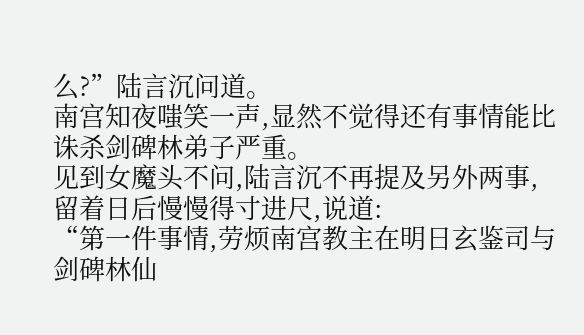么?”陆言沉问道。
南宫知夜嗤笑一声,显然不觉得还有事情能比诛杀剑碑林弟子严重。
见到女魔头不问,陆言沉不再提及另外两事,留着日后慢慢得寸进尺,说道:
“第一件事情,劳烦南宫教主在明日玄鉴司与剑碑林仙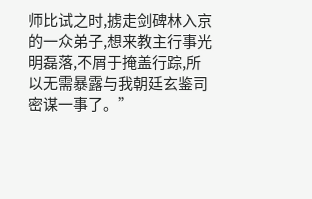师比试之时,掳走剑碑林入京的一众弟子,想来教主行事光明磊落,不屑于掩盖行踪,所以无需暴露与我朝廷玄鉴司密谋一事了。”